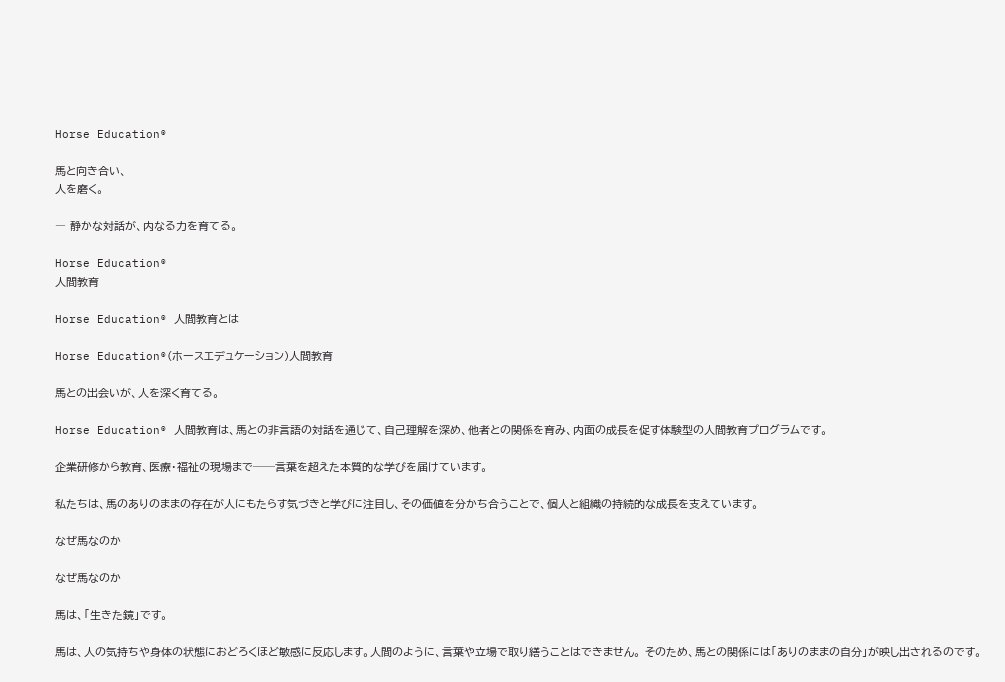Horse Education®

馬と向き合い、
人を磨く。

― 静かな対話が、内なる力を育てる。

Horse Education®
人間教育

Horse Education® 人間教育とは

Horse Education®(ホースエデュケーション)人間教育

馬との出会いが、人を深く育てる。

Horse Education® 人間教育は、馬との非言語の対話を通じて、自己理解を深め、他者との関係を育み、内面の成長を促す体験型の人間教育プログラムです。

企業研修から教育、医療・福祉の現場まで──言葉を超えた本質的な学びを届けています。

私たちは、馬のありのままの存在が人にもたらす気づきと学びに注目し、その価値を分かち合うことで、個人と組織の持続的な成長を支えています。

なぜ馬なのか

なぜ馬なのか

馬は、「生きた鏡」です。

馬は、人の気持ちや身体の状態におどろくほど敏感に反応します。人間のように、言葉や立場で取り繕うことはできません。 そのため、馬との関係には「ありのままの自分」が映し出されるのです。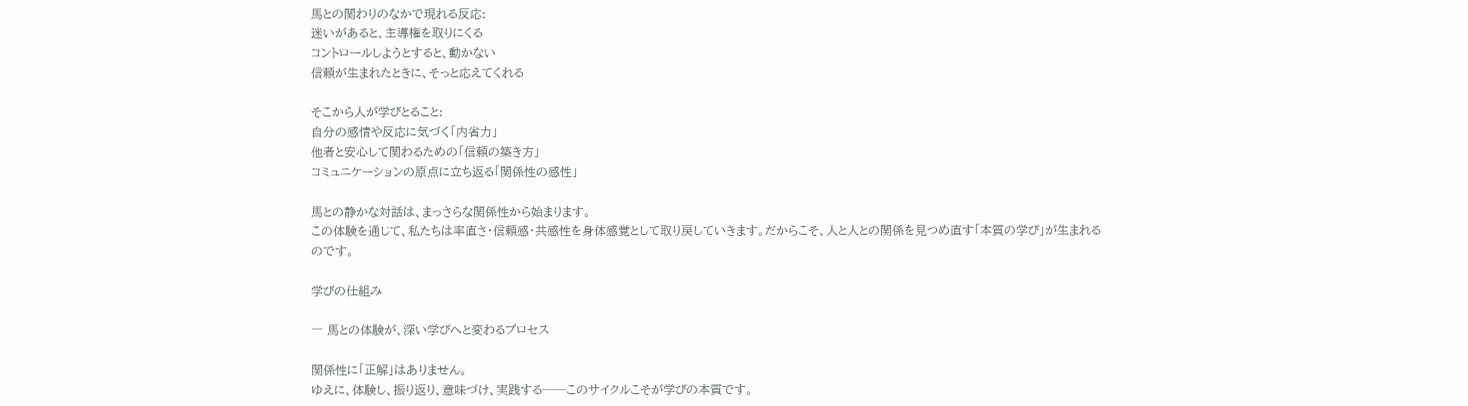馬との関わりのなかで現れる反応:
迷いがあると、主導権を取りにくる
コントロールしようとすると、動かない
信頼が生まれたときに、そっと応えてくれる

そこから人が学びとること:
自分の感情や反応に気づく「内省力」
他者と安心して関わるための「信頼の築き方」
コミュニケーションの原点に立ち返る「関係性の感性」

馬との静かな対話は、まっさらな関係性から始まります。
この体験を通じて、私たちは率直さ・信頼感・共感性を身体感覚として取り戻していきます。だからこそ、人と人との関係を見つめ直す「本質の学び」が生まれるのです。

学びの仕組み

― 馬との体験が、深い学びへと変わるプロセス

関係性に「正解」はありません。
ゆえに、体験し、振り返り、意味づけ、実践する──このサイクルこそが学びの本質です。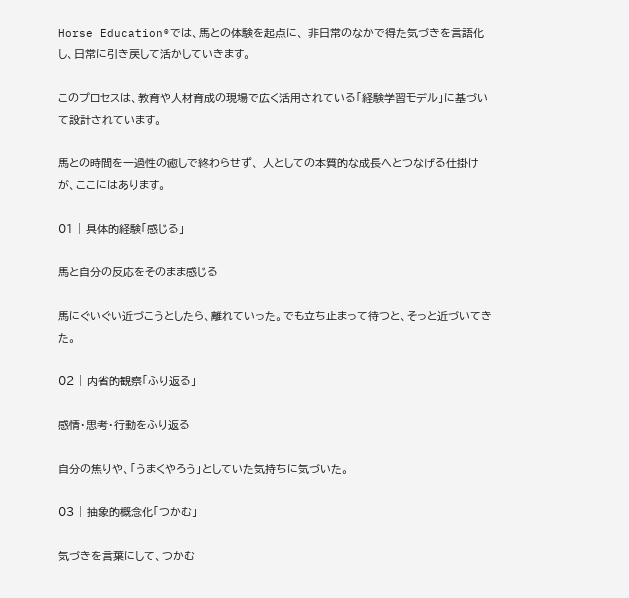Horse Education®では、馬との体験を起点に、 非日常のなかで得た気づきを言語化し、日常に引き戻して活かしていきます。

このプロセスは、教育や人材育成の現場で広く活用されている「経験学習モデル」に基づいて設計されています。

馬との時間を一過性の癒しで終わらせず、 人としての本質的な成長へとつなげる仕掛けが、ここにはあります。

01 | 具体的経験「感じる」

馬と自分の反応をそのまま感じる

馬にぐいぐい近づこうとしたら、離れていった。でも立ち止まって待つと、そっと近づいてきた。

02 | 内省的観察「ふり返る」

感情・思考・行動をふり返る

自分の焦りや、「うまくやろう」としていた気持ちに気づいた。

03 | 抽象的概念化「つかむ」

気づきを言葉にして、つかむ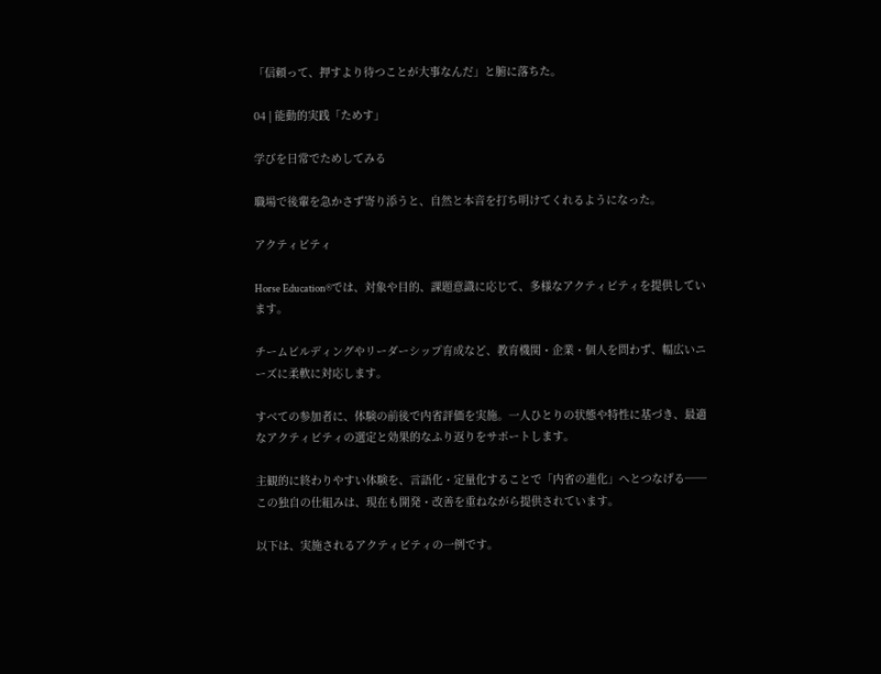「信頼って、押すより待つことが大事なんだ」と腑に落ちた。

04 | 能動的実践「ためす」

学びを日常でためしてみる

職場で後輩を急かさず寄り添うと、自然と本音を打ち明けてくれるようになった。

アクティビティ

Horse Education®では、対象や目的、課題意識に応じて、多様なアクティビティを提供しています。

チームビルディングやリーダーシップ育成など、教育機関・企業・個人を問わず、幅広いニーズに柔軟に対応します。

すべての参加者に、体験の前後で内省評価を実施。一人ひとりの状態や特性に基づき、最適なアクティビティの選定と効果的なふり返りをサポートします。

主観的に終わりやすい体験を、言語化・定量化することで「内省の進化」へとつなげる──この独自の仕組みは、現在も開発・改善を重ねながら提供されています。

以下は、実施されるアクティビティの一例です。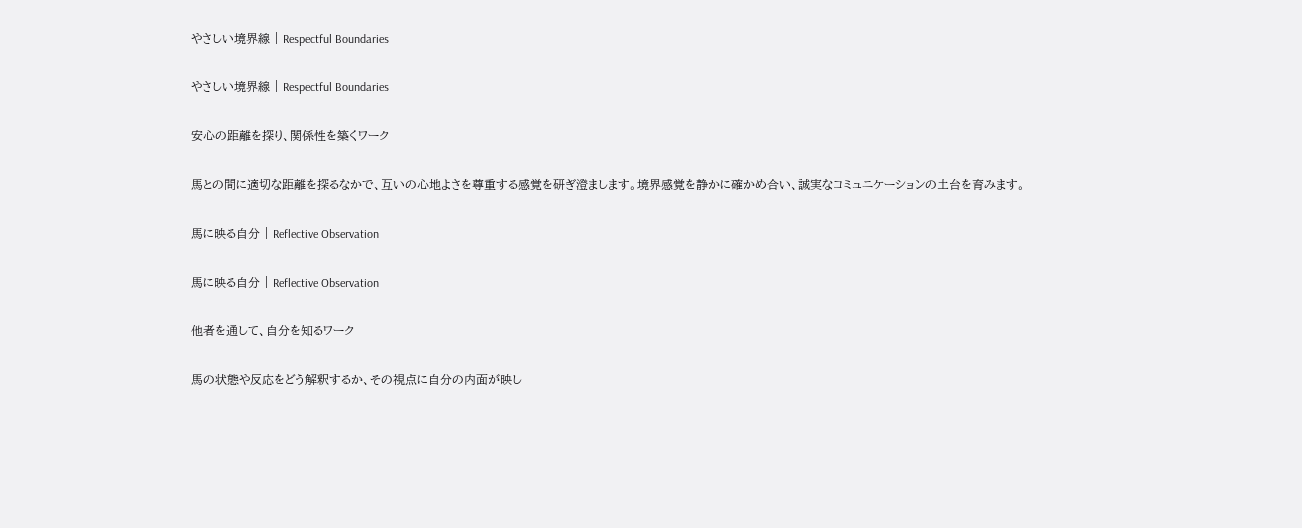やさしい境界線 | Respectful Boundaries

やさしい境界線 | Respectful Boundaries

安心の距離を探り、関係性を築くワーク

馬との間に適切な距離を探るなかで、互いの心地よさを尊重する感覚を研ぎ澄まします。境界感覚を静かに確かめ合い、誠実なコミュニケーションの土台を育みます。

馬に映る自分 | Reflective Observation

馬に映る自分 | Reflective Observation

他者を通して、自分を知るワーク

馬の状態や反応をどう解釈するか、その視点に自分の内面が映し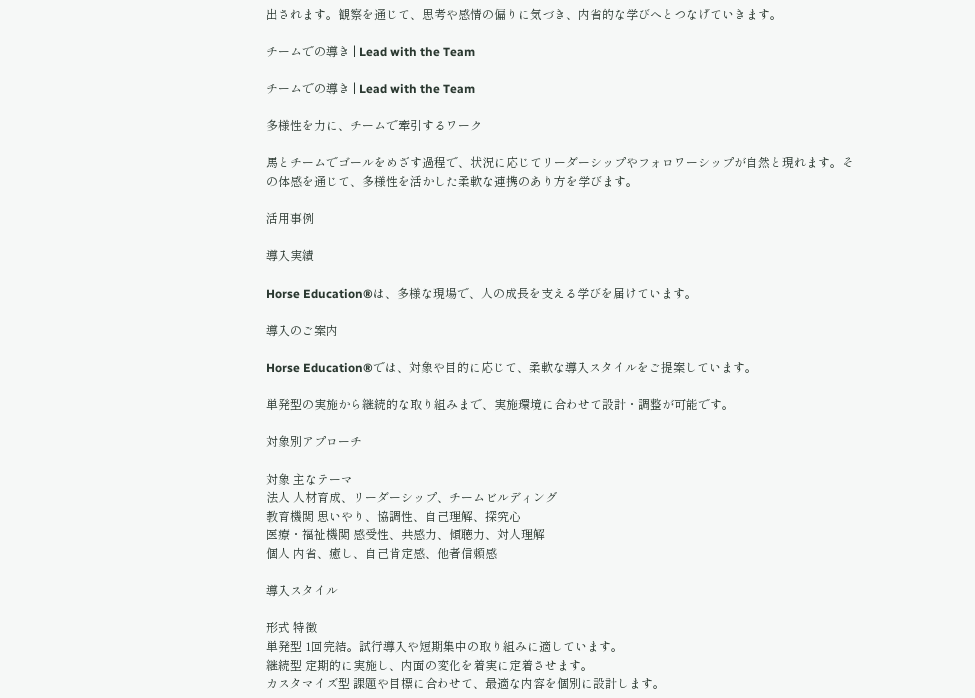出されます。観察を通じて、思考や感情の偏りに気づき、内省的な学びへとつなげていきます。

チームでの導き | Lead with the Team

チームでの導き | Lead with the Team

多様性を力に、チームで牽引するワーク

馬とチームでゴールをめざす過程で、状況に応じてリーダーシップやフォロワーシップが自然と現れます。その体感を通じて、多様性を活かした柔軟な連携のあり方を学びます。

活用事例

導入実績

Horse Education®は、多様な現場で、人の成長を支える学びを届けています。

導入のご案内

Horse Education®では、対象や目的に応じて、柔軟な導入スタイルをご提案しています。

単発型の実施から継続的な取り組みまで、実施環境に合わせて設計・調整が可能です。

対象別アプローチ

対象 主なテーマ
法人 人材育成、リーダーシップ、チームビルディング
教育機関 思いやり、協調性、自己理解、探究心
医療・福祉機関 感受性、共感力、傾聴力、対人理解
個人 内省、癒し、自己肯定感、他者信頼感

導入スタイル

形式 特徴
単発型 1回完結。試行導入や短期集中の取り組みに適しています。
継続型 定期的に実施し、内面の変化を着実に定着させます。
カスタマイズ型 課題や目標に合わせて、最適な内容を個別に設計します。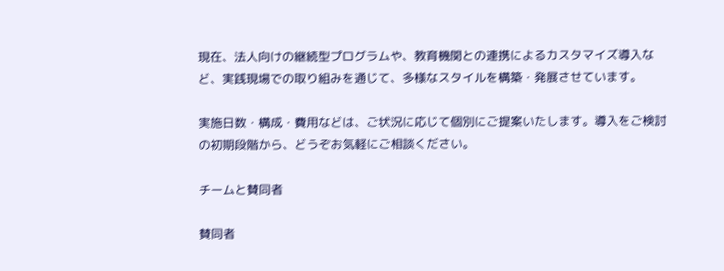現在、法人向けの継続型プログラムや、教育機関との連携によるカスタマイズ導入など、実践現場での取り組みを通じて、多様なスタイルを構築・発展させています。

実施日数・構成・費用などは、ご状況に応じて個別にご提案いたします。導入をご検討の初期段階から、どうぞお気軽にご相談ください。

チームと賛同者

賛同者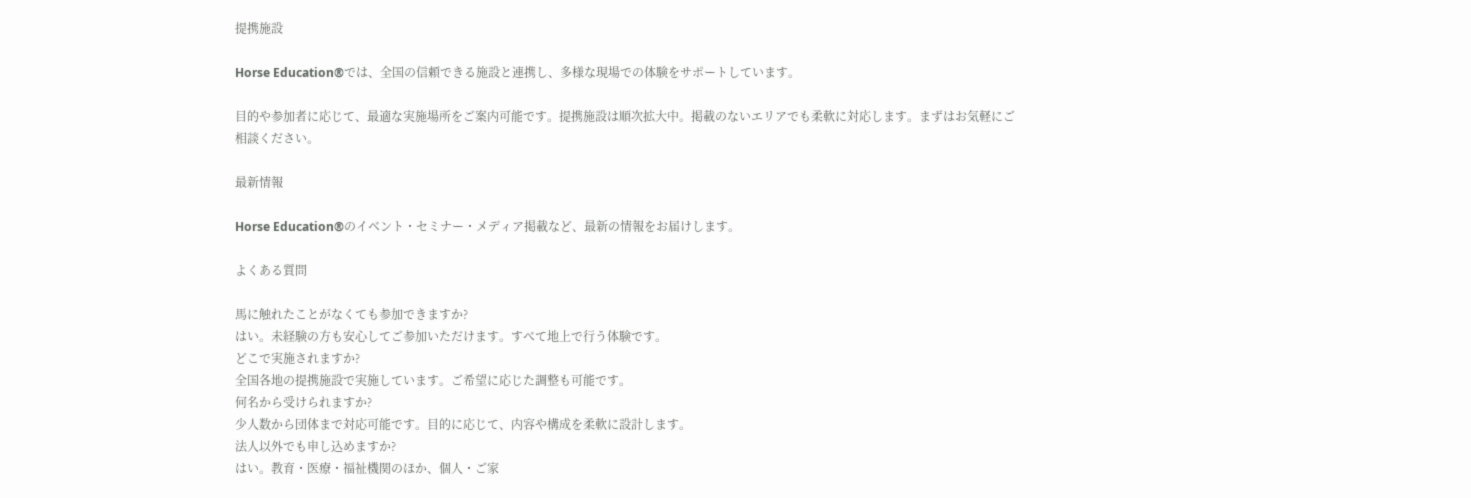提携施設

Horse Education®では、全国の信頼できる施設と連携し、多様な現場での体験をサポートしています。

目的や参加者に応じて、最適な実施場所をご案内可能です。提携施設は順次拡大中。掲載のないエリアでも柔軟に対応します。まずはお気軽にご相談ください。

最新情報

Horse Education®のイベント・セミナー・メディア掲載など、最新の情報をお届けします。

よくある質問

馬に触れたことがなくても参加できますか?
はい。未経験の方も安心してご参加いただけます。すべて地上で行う体験です。
どこで実施されますか?
全国各地の提携施設で実施しています。ご希望に応じた調整も可能です。
何名から受けられますか?
少人数から団体まで対応可能です。目的に応じて、内容や構成を柔軟に設計します。
法人以外でも申し込めますか?
はい。教育・医療・福祉機関のほか、個人・ご家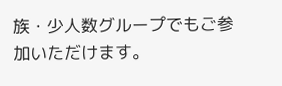族・少人数グループでもご参加いただけます。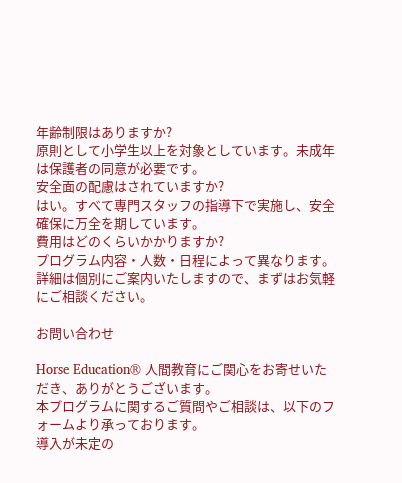年齢制限はありますか?
原則として小学生以上を対象としています。未成年は保護者の同意が必要です。
安全面の配慮はされていますか?
はい。すべて専門スタッフの指導下で実施し、安全確保に万全を期しています。
費用はどのくらいかかりますか?
プログラム内容・人数・日程によって異なります。詳細は個別にご案内いたしますので、まずはお気軽にご相談ください。

お問い合わせ

Horse Education® 人間教育にご関心をお寄せいただき、ありがとうございます。
本プログラムに関するご質問やご相談は、以下のフォームより承っております。
導入が未定の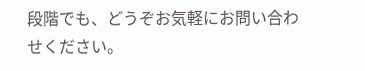段階でも、どうぞお気軽にお問い合わせください。